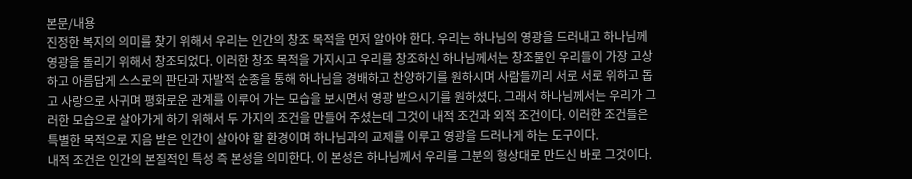본문/내용
진정한 복지의 의미를 찾기 위해서 우리는 인간의 창조 목적을 먼저 알아야 한다. 우리는 하나님의 영광을 드러내고 하나님께 영광을 돌리기 위해서 창조되었다. 이러한 창조 목적을 가지시고 우리를 창조하신 하나님께서는 창조물인 우리들이 가장 고상하고 아름답게 스스로의 판단과 자발적 순종을 통해 하나님을 경배하고 찬양하기를 원하시며 사람들끼리 서로 서로 위하고 돕고 사랑으로 사귀며 평화로운 관계를 이루어 가는 모습을 보시면서 영광 받으시기를 원하셨다. 그래서 하나님께서는 우리가 그러한 모습으로 살아가게 하기 위해서 두 가지의 조건을 만들어 주셨는데 그것이 내적 조건과 외적 조건이다. 이러한 조건들은 특별한 목적으로 지음 받은 인간이 살아야 할 환경이며 하나님과의 교제를 이루고 영광을 드러나게 하는 도구이다.
내적 조건은 인간의 본질적인 특성 즉 본성을 의미한다. 이 본성은 하나님께서 우리를 그분의 형상대로 만드신 바로 그것이다.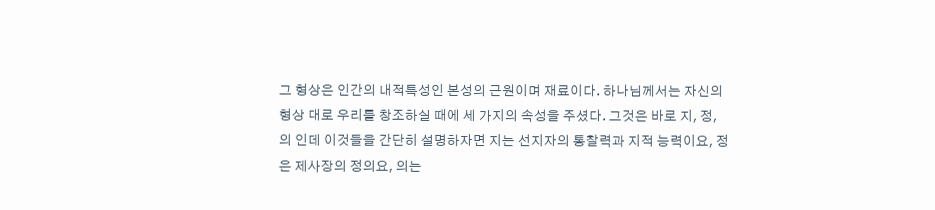그 형상은 인간의 내적특성인 본성의 근원이며 재료이다. 하나님께서는 자신의 형상 대로 우리를 창조하실 때에 세 가지의 속성을 주셨다. 그것은 바로 지, 정, 의 인데 이것들을 간단히 설명하자면 지는 선지자의 통찰력과 지적 능력이요, 정은 제사장의 정의요, 의는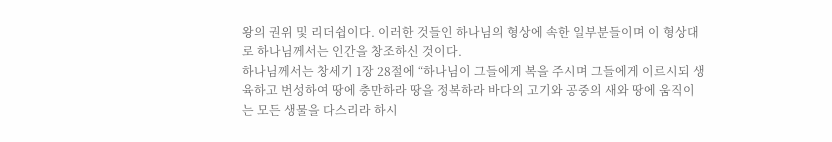왕의 권위 및 리더쉽이다. 이러한 것들인 하나님의 형상에 속한 일부분들이며 이 형상대로 하나님께서는 인간을 창조하신 것이다.
하나님께서는 창세기 1장 28절에 “하나님이 그들에게 복을 주시며 그들에게 이르시되 생육하고 번성하여 땅에 충만하라 땅을 정복하라 바다의 고기와 공중의 새와 땅에 움직이는 모든 생물을 다스리라 하시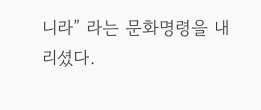니라” 라는 문화명령을 내리셨다.